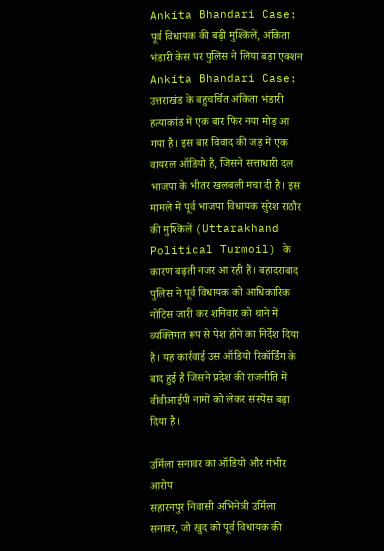Ankita Bhandari Case: पूर्व विधायक की बढ़ी मुश्किलें, अंकिता भंडारी केस पर पुलिस ने लिया बड़ा एक्शन
Ankita Bhandari Case: उत्तराखंड के बहुचर्चित अंकिता भंडारी हत्याकांड में एक बार फिर नया मोड़ आ गया है। इस बार विवाद की जड़ में एक वायरल ऑडियो है, जिसने सत्ताधारी दल भाजपा के भीतर खलबली मचा दी है। इस मामले में पूर्व भाजपा विधायक सुरेश राठौर की मुश्किलें (Uttarakhand Political Turmoil) के कारण बढ़ती नजर आ रही हैं। बहादराबाद पुलिस ने पूर्व विधायक को आधिकारिक नोटिस जारी कर शनिवार को थाने में व्यक्तिगत रूप से पेश होने का निर्देश दिया है। यह कार्रवाई उस ऑडियो रिकॉर्डिंग के बाद हुई है जिसने प्रदेश की राजनीति में वीवीआईपी नामों को लेकर सस्पेंस बढ़ा दिया है।

उर्मिला सनावर का ऑडियो और गंभीर आरोप
सहारनपुर निवासी अभिनेत्री उर्मिला सनावर, जो खुद को पूर्व विधायक की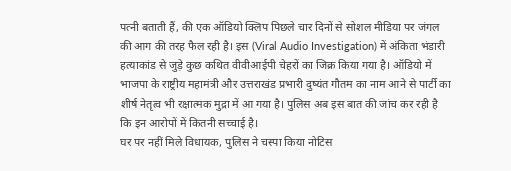पत्नी बताती हैं, की एक ऑडियो क्लिप पिछले चार दिनों से सोशल मीडिया पर जंगल की आग की तरह फैल रही है। इस (Viral Audio Investigation) में अंकिता भंडारी हत्याकांड से जुड़े कुछ कथित वीवीआईपी चेहरों का जिक्र किया गया है। ऑडियो में भाजपा के राष्ट्रीय महामंत्री और उत्तराखंड प्रभारी दुष्यंत गौतम का नाम आने से पार्टी का शीर्ष नेतृत्व भी रक्षात्मक मुद्रा में आ गया है। पुलिस अब इस बात की जांच कर रही है कि इन आरोपों में कितनी सच्चाई है।
घर पर नहीं मिले विधायक, पुलिस ने चस्पा किया नोटिस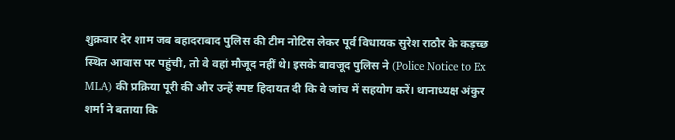शुक्रवार देर शाम जब बहादराबाद पुलिस की टीम नोटिस लेकर पूर्व विधायक सुरेश राठौर के कड़च्छ स्थित आवास पर पहुंची, तो वे वहां मौजूद नहीं थे। इसके बावजूद पुलिस ने (Police Notice to Ex MLA) की प्रक्रिया पूरी की और उन्हें स्पष्ट हिदायत दी कि वे जांच में सहयोग करें। थानाध्यक्ष अंकुर शर्मा ने बताया कि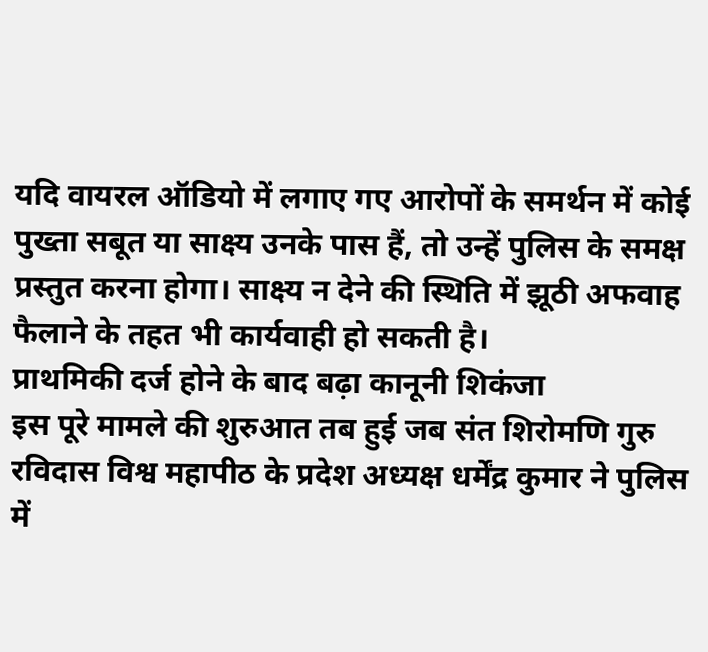यदि वायरल ऑडियो में लगाए गए आरोपों के समर्थन में कोई पुख्ता सबूत या साक्ष्य उनके पास हैं, तो उन्हें पुलिस के समक्ष प्रस्तुत करना होगा। साक्ष्य न देने की स्थिति में झूठी अफवाह फैलाने के तहत भी कार्यवाही हो सकती है।
प्राथमिकी दर्ज होने के बाद बढ़ा कानूनी शिकंजा
इस पूरे मामले की शुरुआत तब हुई जब संत शिरोमणि गुरु रविदास विश्व महापीठ के प्रदेश अध्यक्ष धर्मेंद्र कुमार ने पुलिस में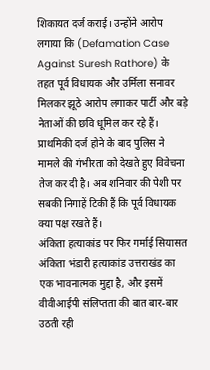शिकायत दर्ज कराई। उन्होंने आरोप लगाया कि (Defamation Case Against Suresh Rathore) के तहत पूर्व विधायक और उर्मिला सनावर मिलकर झूठे आरोप लगाकर पार्टी और बड़े नेताओं की छवि धूमिल कर रहे हैं। प्राथमिकी दर्ज होने के बाद पुलिस ने मामले की गंभीरता को देखते हुए विवेचना तेज कर दी है। अब शनिवार की पेशी पर सबकी निगाहें टिकी हैं कि पूर्व विधायक क्या पक्ष रखते हैं।
अंकिता हत्याकांड पर फिर गर्माई सियासत
अंकिता भंडारी हत्याकांड उत्तराखंड का एक भावनात्मक मुद्दा है, और इसमें वीवीआईपी संलिप्तता की बात बार-बार उठती रही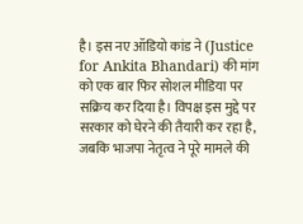है। इस नए ऑडियो कांड ने (Justice for Ankita Bhandari) की मांग को एक बार फिर सोशल मीडिया पर सक्रिय कर दिया है। विपक्ष इस मुद्दे पर सरकार को घेरने की तैयारी कर रहा है, जबकि भाजपा नेतृत्व ने पूरे मामले की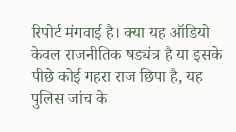रिपोर्ट मंगवाई है। क्या यह ऑडियो केवल राजनीतिक षड्यंत्र है या इसके पीछे कोई गहरा राज छिपा है, यह पुलिस जांच के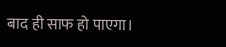बाद ही साफ हो पाएगा।